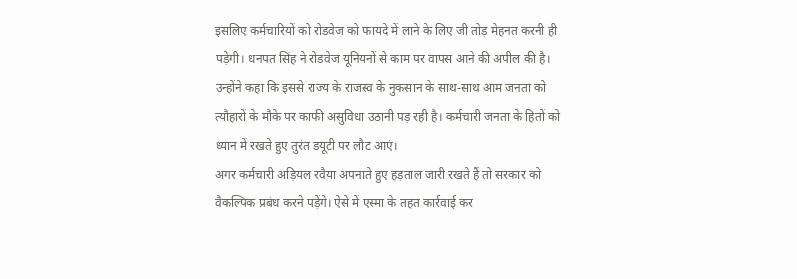इसलिए कर्मचारियों को रोडवेज को फायदे में लाने के लिए जी तोड़ मेहनत करनी ही पड़ेगी। धनपत सिंह ने रोडवेज यूनियनों से काम पर वापस आने की अपील की है। उन्होंने कहा कि इससे राज्य के राजस्व के नुकसान के साथ-साथ आम जनता को त्यौहारों के मौके पर काफी असुविधा उठानी पड़ रही है। कर्मचारी जनता के हितों को ध्यान में रखते हुए तुरंत डयूटी पर लौट आएं।
अगर कर्मचारी अड़ियल रवैया अपनाते हुए हड़ताल जारी रखते हैं तो सरकार को वैकल्पिक प्रबंध करने पड़ेंगे। ऐसे में एस्मा के तहत कार्रवाई कर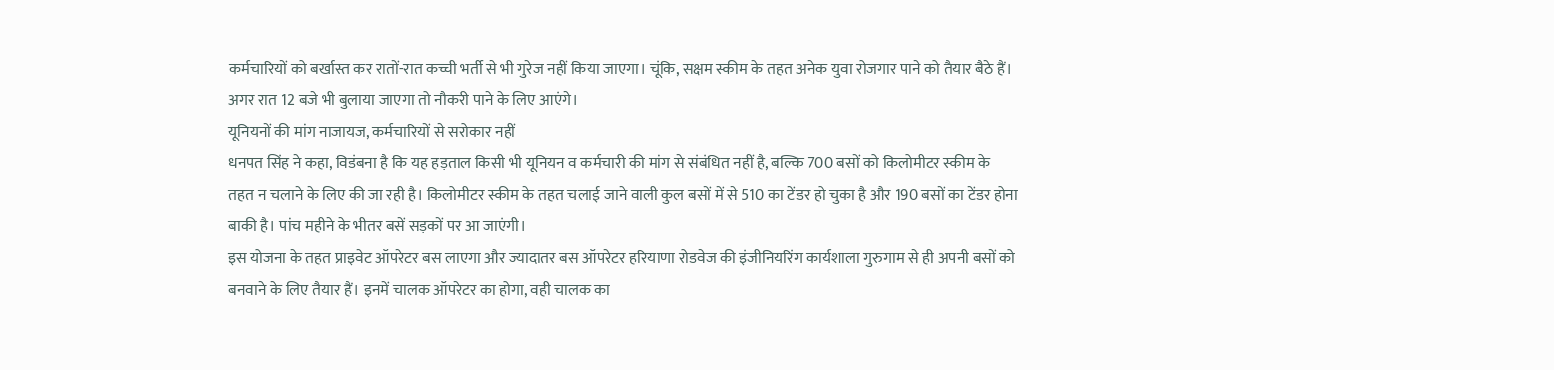कर्मचारियों को बर्खास्त कर रातों-रात कच्ची भर्ती से भी गुरेज नहीं किया जाएगा। चूंकि, सक्षम स्कीम के तहत अनेक युवा रोजगार पाने को तैयार बैठे हैं। अगर रात 12 बजे भी बुलाया जाएगा तो नौकरी पाने के लिए आएंगे।
यूनियनों की मांग नाजायज, कर्मचारियों से सरोकार नहीं
धनपत सिंह ने कहा, विडंबना है कि यह हड़ताल किसी भी यूनियन व कर्मचारी की मांग से संबंधित नहीं है, बल्कि 700 बसों को किलोमीटर स्कीम के तहत न चलाने के लिए की जा रही है। किलोमीटर स्कीम के तहत चलाई जाने वाली कुल बसों में से 510 का टेंडर हो चुका है और 190 बसों का टेंडर होना बाकी है। पांच महीने के भीतर बसें सड़कों पर आ जाएंगी।
इस योजना के तहत प्राइवेट ऑपरेटर बस लाएगा और ज्यादातर बस ऑपरेटर हरियाणा रोडवेज की इंजीनियरिंग कार्यशाला गुरुगाम से ही अपनी बसों को बनवाने के लिए तैयार हैं। इनमें चालक ऑपरेटर का होगा, वही चालक का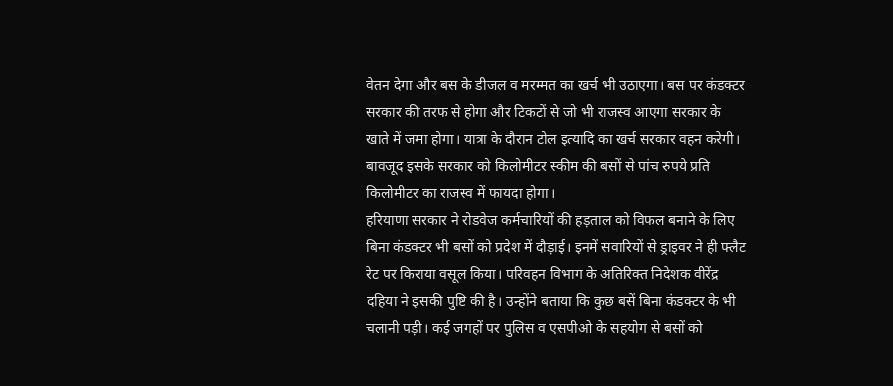वेतन देगा और बस के डीजल व मरम्मत का खर्च भी उठाएगा। बस पर कंडक्टर सरकार की तरफ से होगा और टिकटों से जो भी राजस्व आएगा सरकार के खाते में जमा होगा। यात्रा के दौरान टोल इत्यादि का खर्च सरकार वहन करेगी। बावजूद इसके सरकार को किलोमीटर स्कीम की बसों से पांच रुपये प्रति किलोमीटर का राजस्व में फायदा होगा।
हरियाणा सरकार ने रोडवेज कर्मचारियों की हड़ताल को विफल बनाने के लिए बिना कंडक्टर भी बसों को प्रदेश में दौड़ाई। इनमें सवारियों से ड्राइवर ने ही फ्लैट रेट पर किराया वसूल किया। परिवहन विभाग के अतिरिक्त निदेशक वीरेंद्र दहिया ने इसकी पुष्टि की है। उन्होंने बताया कि कुछ बसें बिना कंडक्टर के भी चलानी पड़ी। कई जगहों पर पुलिस व एसपीओ के सहयोग से बसों को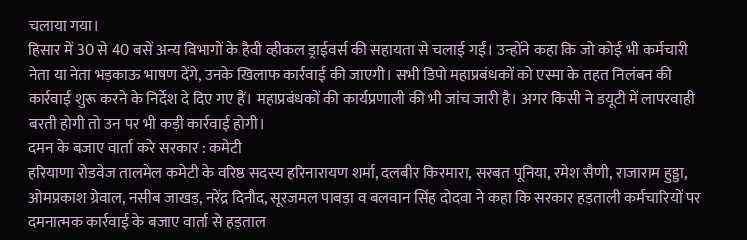चलाया गया।
हिसार में 30 से 40 बसें अन्य विभागों के हैवी व्हीकल ड्राईवर्स की सहायता से चलाई गईं। उन्होंने कहा कि जो कोई भी कर्मचारी नेता या नेता भड़काऊ भाषण देंगे, उनके खिलाफ कार्रवाई की जाएगी। सभी डिपो महाप्रबंधकों को एस्मा के तहत निलंबन की कार्रवाई शुरू करने के निर्देश दे दिए गए हैं। महाप्रबंधकों की कार्यप्रणाली की भी जांच जारी है। अगर किसी ने डयूटी में लापरवाही बरती होगी तो उन पर भी कड़ी कार्रवाई होगी।
दमन के बजाए वार्ता करे सरकार : कमेटी
हरियाणा रोडवेज तालमेल कमेटी के वरिष्ठ सदस्य हरिनारायण शर्मा, दलबीर किरमारा, सरबत पूनिया, रमेश सैणी, राजाराम हुड्डा, ओमप्रकाश ग्रेवाल, नसीब जाखड़, नरेंद्र दिनौद, सूरजमल पाबड़ा व बलवान सिंह दोदवा ने कहा कि सरकार हड़ताली कर्मचारियों पर दमनात्मक कार्रवाई के बजाए वार्ता से हड़ताल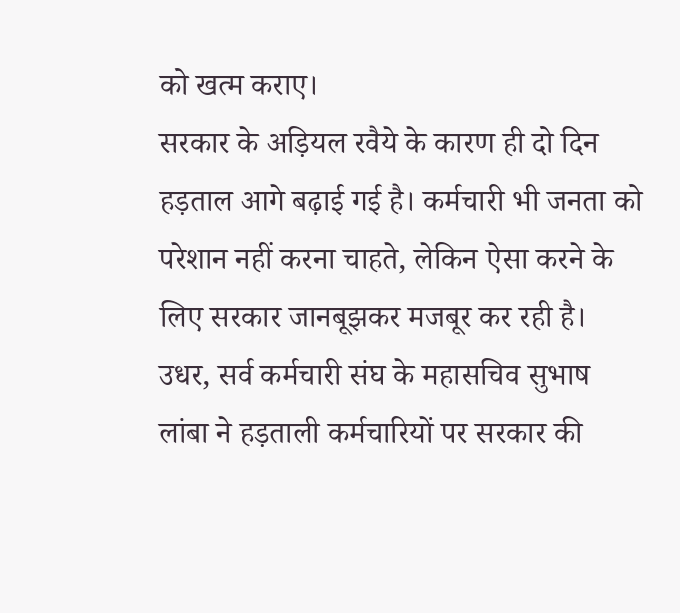को खत्म कराए।
सरकार के अड़ियल रवैये के कारण ही दो दिन हड़ताल आगे बढ़ाई गई है। कर्मचारी भी जनता को परेशान नहीं करना चाहते, लेकिन ऐसा करने के लिए सरकार जानबूझकर मजबूर कर रही है। उधर, सर्व कर्मचारी संघ के महासचिव सुभाष लांबा ने हड़ताली कर्मचारियों पर सरकार की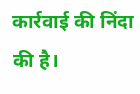कार्रवाई की निंदा की है।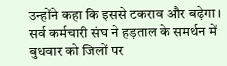उन्होंने कहा कि इससे टकराव और बढ़ेगा। सर्व कर्मचारी संघ ने हड़ताल के समर्थन में बुधवार को जिलों पर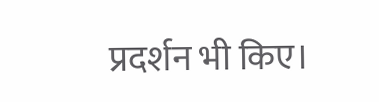प्रदर्शन भी किए।